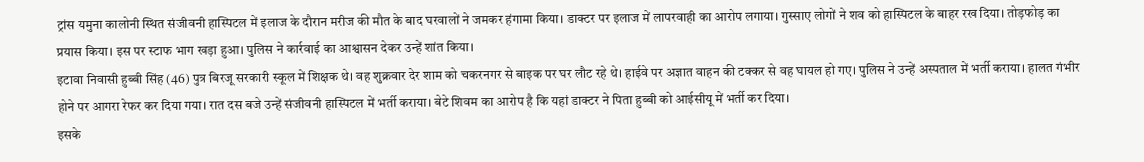ट्रांस यमुना कालोनी स्थित संजीवनी हास्पिटल में इलाज के दौरान मरीज की मौत के बाद घरवालों ने जमकर हंगामा किया। डाक्टर पर इलाज में लापरवाही का आरोप लगाया। गुस्साए लोगों ने शव को हास्पिटल के बाहर रख दिया। तोड़फोड़ का प्रयास किया। इस पर स्टाफ भाग खड़ा हुआ। पुलिस ने कार्रवाई का आश्वासन देकर उन्हें शांत किया।
इटावा निवासी हुब्बी सिंह (46) पुत्र बिरजू सरकारी स्कूल में शिक्षक थे। वह शुक्रवार देर शाम को चकरनगर से बाइक पर घर लौट रहे थे। हाईवे पर अज्ञात वाहन की टक्कर से वह घायल हो गए। पुलिस ने उन्हें अस्पताल में भर्ती कराया। हालत गंभीर होने पर आगरा रेफर कर दिया गया। रात दस बजे उन्हें संजीवनी हास्पिटल में भर्ती कराया। बेटे शिवम का आरोप है कि यहां डाक्टर ने पिता हुब्बी को आईसीयू में भर्ती कर दिया।
इसके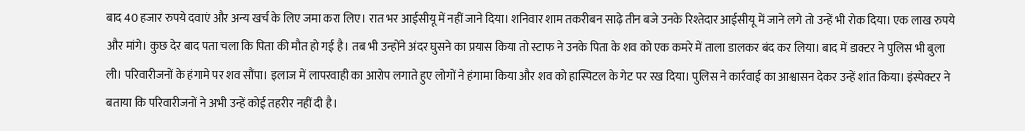बाद 40 हजार रुपये दवाएं और अन्य खर्च के लिए जमा करा लिए। रात भर आईसीयू में नहीं जाने दिया। शनिवार शाम तकरीबन साढ़े तीन बजे उनके रिश्तेदार आईसीयू में जाने लगे तो उन्हें भी रोक दिया। एक लाख रुपये और मांगे। कुछ देर बाद पता चला कि पिता की मौत हो गई है। तब भी उन्होंने अंदर घुसने का प्रयास किया तो स्टाफ ने उनके पिता के शव को एक कमरे में ताला डालकर बंद कर लिया। बाद में डाक्टर ने पुलिस भी बुला ली। परिवारीजनों के हंगामे पर शव सौंपा। इलाज में लापरवाही का आरोप लगाते हुए लोगों ने हंगामा किया और शव को हास्पिटल के गेट पर रख दिया। पुलिस ने कार्रवाई का आश्वासन देकर उन्हें शांत किया। इंस्पेक्टर ने बताया कि परिवारीजनों ने अभी उन्हें कोई तहरीर नहीं दी है।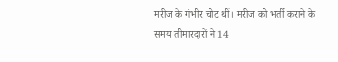मरीज के गंभीर चोट थीं। मरीज को भर्ती कराने के समय तीमारदारों ने 14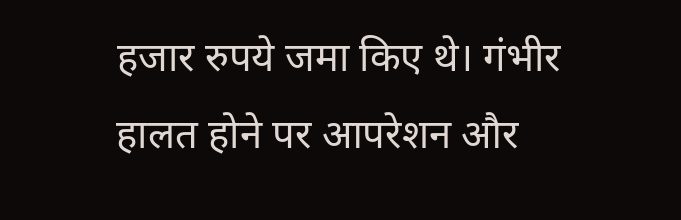हजार रुपये जमा किए थे। गंभीर हालत होने पर आपरेशन और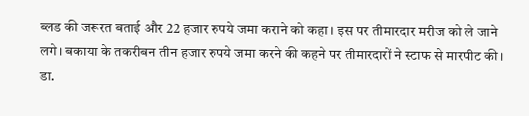ब्लड की जरूरत बताई और 22 हजार रुपये जमा कराने को कहा। इस पर तीमारदार मरीज को ले जाने लगे। बकाया के तकरीबन तीन हजार रुपये जमा करने की कहने पर तीमारदारों ने स्टाफ से मारपीट की।
डा.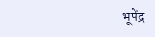भूपेंद्र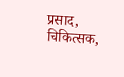प्रसाद, चिकित्सक,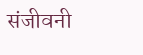संजीवनी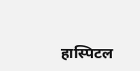हास्पिटल